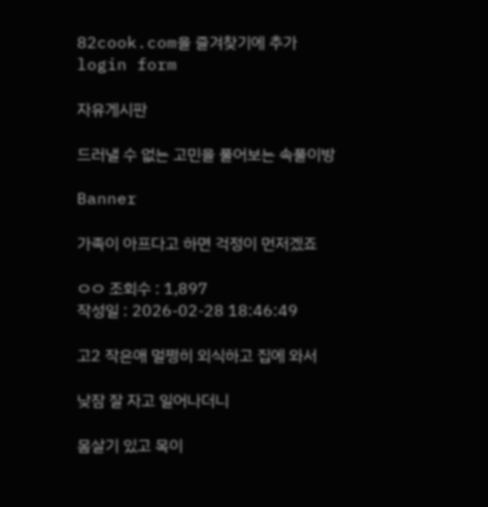82cook.com을 즐겨찾기에 추가
login form

자유게시판

드러낼 수 없는 고민을 풀어보는 속풀이방

Banner

가족이 아프다고 하면 걱정이 먼저겠죠

ㅇㅇ 조회수 : 1,897
작성일 : 2026-02-28 18:46:49

고2 작은애 멀쩡히 외식하고 집에 와서

낮잠 잘 자고 일어나더니

몸살기 있고 목이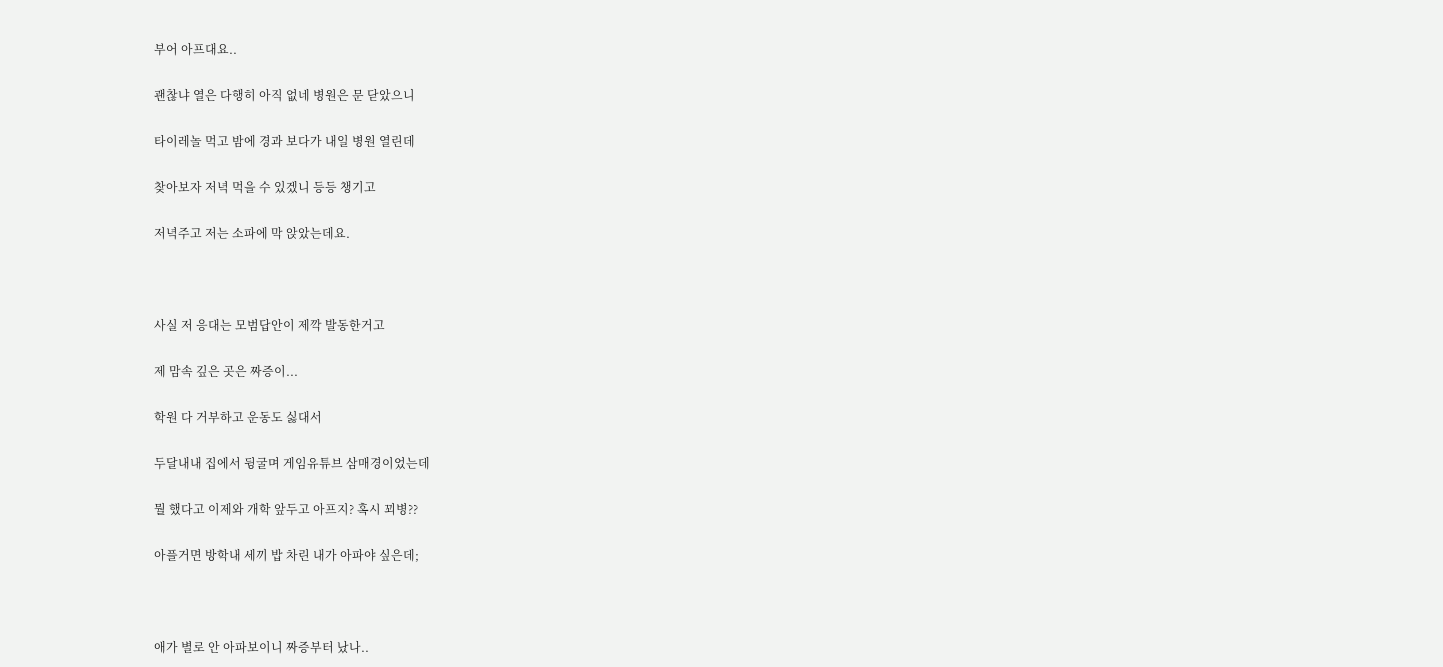부어 아프대요..

괜찮냐 열은 다행히 아직 없네 병원은 문 닫았으니

타이레놀 먹고 밤에 경과 보다가 내일 병원 열린데

찾아보자 저녁 먹을 수 있겠니 등등 챙기고

저녁주고 저는 소파에 막 앉았는데요.



사실 저 응대는 모범답안이 제깍 발동한거고

제 맘속 깊은 곳은 짜증이...

학원 다 거부하고 운동도 싫대서

두달내내 집에서 뒹굴며 게임유튜브 삼매경이었는데

뭘 했다고 이제와 개학 앞두고 아프지? 혹시 꾀병??

아플거면 방학내 세끼 밥 차린 내가 아파야 싶은데;



애가 별로 안 아파보이니 짜증부터 났나..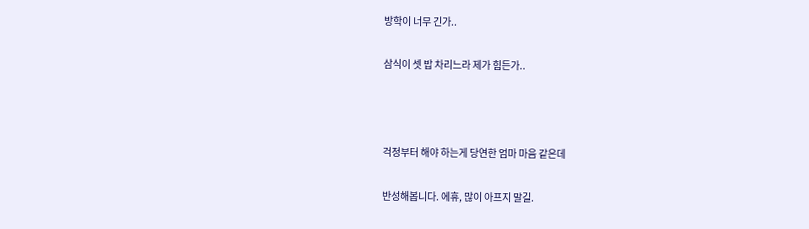방학이 너무 긴가..

삼식이 셋 밥 차리느라 제가 힘든가..



걱정부터 해야 하는게 당연한 엄마 마음 같은데

반성해봅니다. 에휴, 많이 아프지 말길.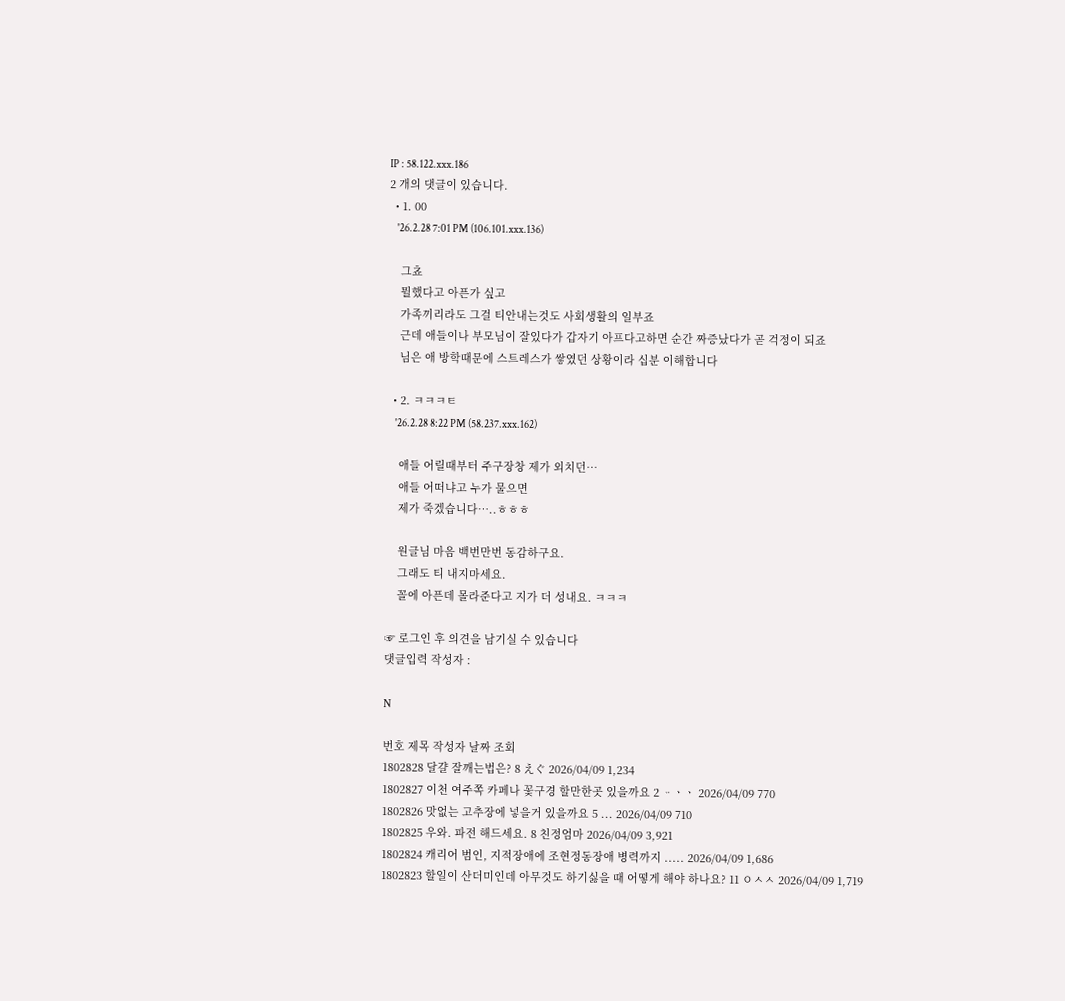IP : 58.122.xxx.186
2 개의 댓글이 있습니다.
  • 1. 00
    '26.2.28 7:01 PM (106.101.xxx.136)

    그쵸
    뭘했다고 아픈가 싶고
    가족끼리라도 그걸 티안내는것도 사회생활의 일부죠
    근데 애들이나 부모님이 잘있다가 갑자기 아프다고하면 순간 짜증났다가 곧 걱정이 되죠
    님은 애 방학때문에 스트레스가 쌓였던 상황이라 십분 이해합니다

  • 2. ㅋㅋㅋㅌ
    '26.2.28 8:22 PM (58.237.xxx.162)

    애들 어릴때부터 주구장창 제가 외치던…
    애들 어떠냐고 누가 물으면
    제가 죽겠습니다…..ㅎㅎㅎ

    원글님 마음 백번만번 동감하구요.
    그래도 티 내지마세요.
    꼴에 아픈데 몰라준다고 지가 더 성내요. ㅋㅋㅋ

☞ 로그인 후 의견을 남기실 수 있습니다
댓글입력 작성자 :

N

번호 제목 작성자 날짜 조회
1802828 달걀 잘깨는법은? 8 えぐ 2026/04/09 1,234
1802827 이천 여주쪽 카페나 꽃구경 할만한곳 있을까요 2 ᆢㆍㆍ 2026/04/09 770
1802826 맛없는 고추장에 넣을거 있을까요 5 ... 2026/04/09 710
1802825 우와. 파전 해드세요. 8 친정엄마 2026/04/09 3,921
1802824 캐리어 범인, 지적장애에 조현정동장애 병력까지 ..... 2026/04/09 1,686
1802823 할일이 산더미인데 아무것도 하기싫을 때 어떻게 해야 하나요? 11 ㅇㅅㅅ 2026/04/09 1,719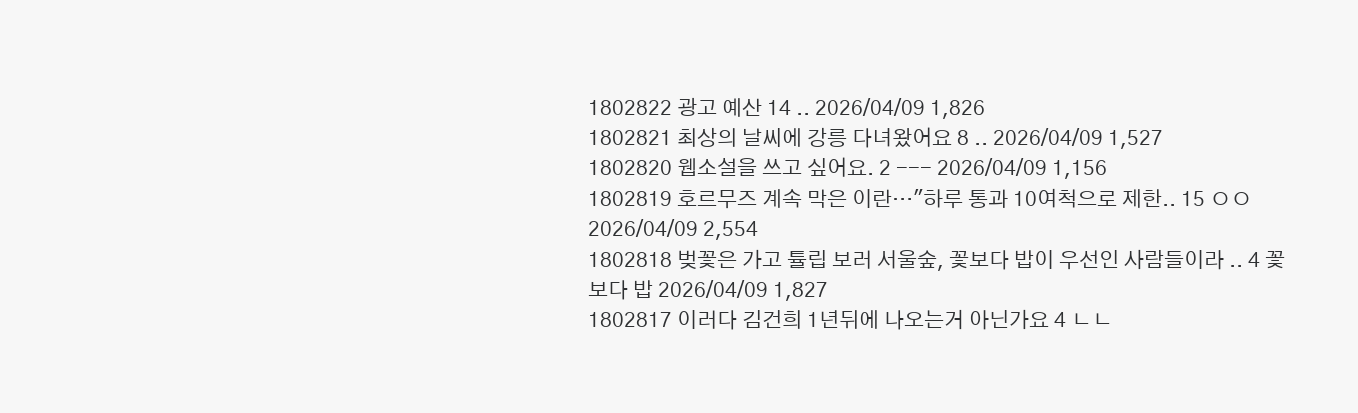1802822 광고 예산 14 .. 2026/04/09 1,826
1802821 최상의 날씨에 강릉 다녀왔어요 8 .. 2026/04/09 1,527
1802820 웹소설을 쓰고 싶어요. 2 --- 2026/04/09 1,156
1802819 호르무즈 계속 막은 이란…"하루 통과 10여척으로 제한.. 15 ㅇㅇ 2026/04/09 2,554
1802818 벚꽃은 가고 튤립 보러 서울숲, 꽃보다 밥이 우선인 사람들이라 .. 4 꽃보다 밥 2026/04/09 1,827
1802817 이러다 김건희 1년뒤에 나오는거 아닌가요 4 ㄴㄴ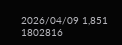2026/04/09 1,851
1802816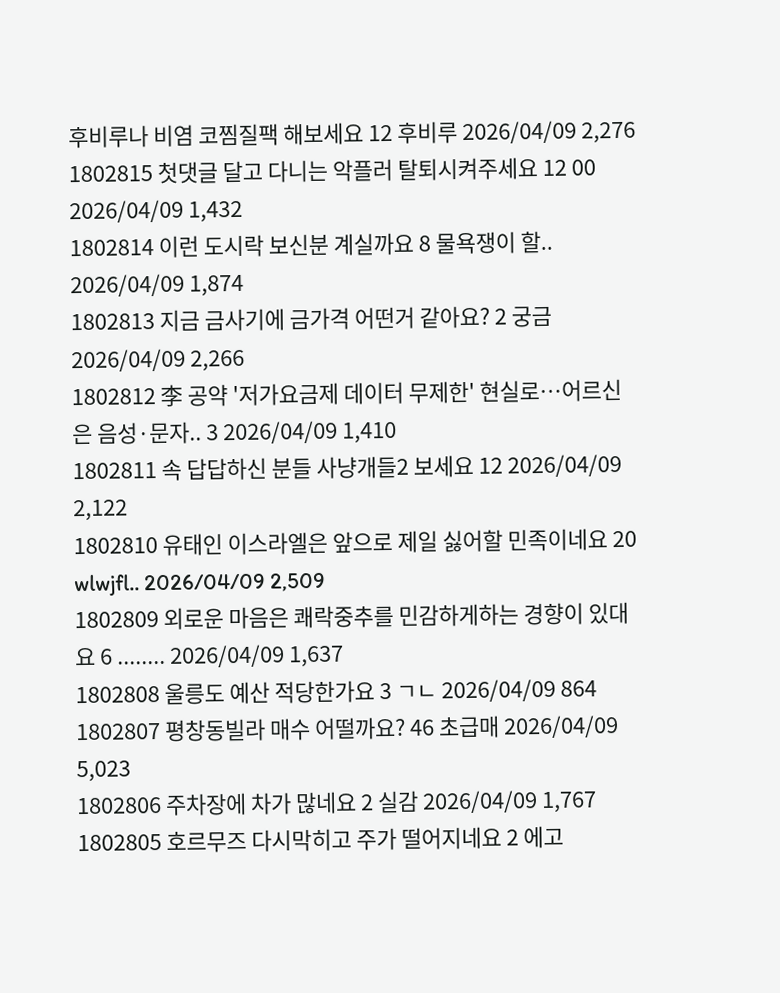후비루나 비염 코찜질팩 해보세요 12 후비루 2026/04/09 2,276
1802815 첫댓글 달고 다니는 악플러 탈퇴시켜주세요 12 00 2026/04/09 1,432
1802814 이런 도시락 보신분 계실까요 8 물욕쟁이 할.. 2026/04/09 1,874
1802813 지금 금사기에 금가격 어떤거 같아요? 2 궁금 2026/04/09 2,266
1802812 李 공약 '저가요금제 데이터 무제한' 현실로…어르신은 음성·문자.. 3 2026/04/09 1,410
1802811 속 답답하신 분들 사냥개들2 보세요 12 2026/04/09 2,122
1802810 유태인 이스라엘은 앞으로 제일 싫어할 민족이네요 20 wlwjfl.. 2026/04/09 2,509
1802809 외로운 마음은 쾌락중추를 민감하게하는 경향이 있대요 6 ........ 2026/04/09 1,637
1802808 울릉도 예산 적당한가요 3 ㄱㄴ 2026/04/09 864
1802807 평창동빌라 매수 어떨까요? 46 초급매 2026/04/09 5,023
1802806 주차장에 차가 많네요 2 실감 2026/04/09 1,767
1802805 호르무즈 다시막히고 주가 떨어지네요 2 에고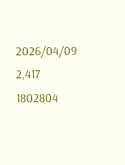2026/04/09 2,417
1802804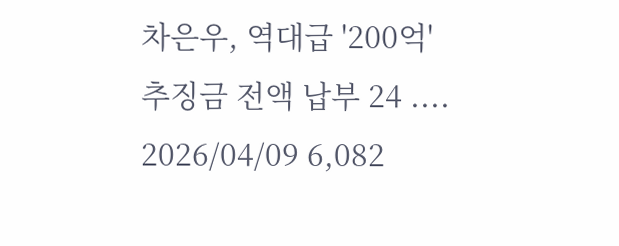차은우, 역대급 '200억' 추징금 전액 납부 24 .... 2026/04/09 6,082